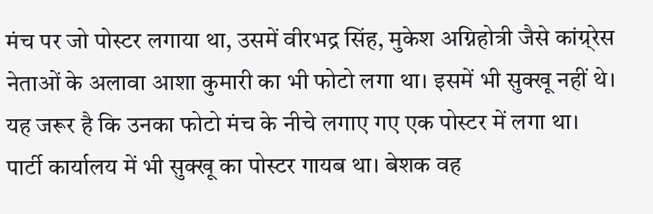मंच पर जो पोस्टर लगाया था, उसमें वीरभद्र सिंह, मुकेश अग्निहोत्री जैसे कांग्र्रेस नेताओं के अलावा आशा कुमारी का भी फोटो लगा था। इसमें भी सुक्खू नहीं थे। यह जरूर है कि उनका फोटो मंच के नीचे लगाए गए एक पोस्टर में लगा था।
पार्टी कार्यालय में भी सुक्खू का पोस्टर गायब था। बेशक वह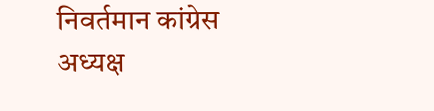निवर्तमान कांग्रेस अध्यक्ष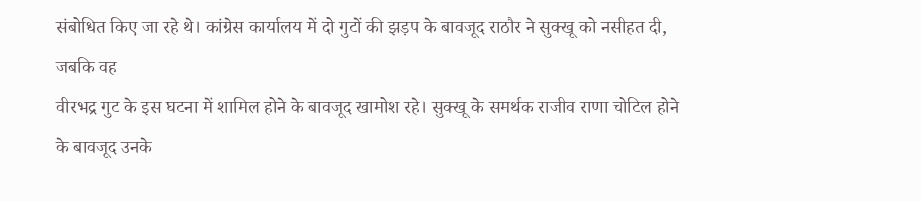संबोधित किए जा रहे थे। कांग्रेस कार्यालय में दो गुटों की झड़प के बावजूद राठौर ने सुक्खू को नसीहत दी, जबकि वह
वीरभद्र गुट के इस घटना में शामिल होने के बावजूद खामोश रहे। सुक्खू के समर्थक राजीव राणा चोटिल होने के बावजूद उनके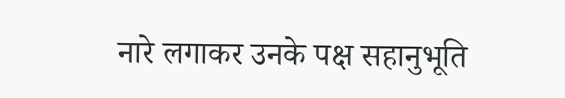नारे लगाकर उनके पक्ष सहानुभूति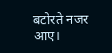बटोरते नजर आए।